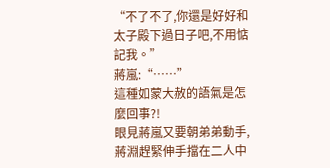“不了不了,你還是好好和太子殿下過日子吧,不用惦記我。”
蔣嵐:“……”
這種如蒙大赦的語氣是怎麼回事?!
眼見蔣嵐又要朝弟弟動手,蔣淵趕緊伸手擋在二人中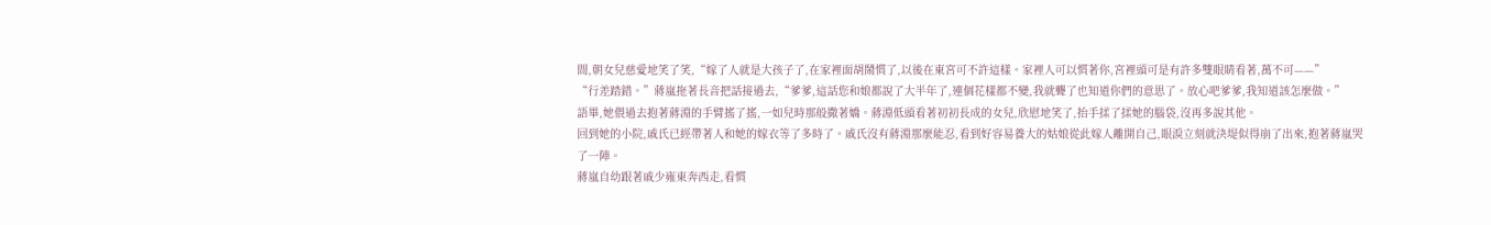間,朝女兒慈愛地笑了笑,“嫁了人就是大孩子了,在家裡面胡鬧慣了,以後在東宮可不許這樣。家裡人可以慣著你,宮裡頭可是有許多雙眼睛看著,萬不可——”
“行差踏錯。”蔣嵐拖著長音把話接過去,“爹爹,這話您和娘都說了大半年了,連個花樣都不變,我就聾了也知道你們的意思了。放心吧爹爹,我知道該怎麼做。”
語畢,她偎過去抱著蔣淵的手臂搖了搖,一如兒時那般撒著嬌。蔣淵低頭看著初初長成的女兒,欣慰地笑了,抬手揉了揉她的腦袋,沒再多說其他。
回到她的小院,戚氏已經帶著人和她的嫁衣等了多時了。戚氏沒有蔣淵那麼能忍,看到好容易養大的姑娘從此嫁人離開自己,眼淚立刻就決堤似得崩了出來,抱著蔣嵐哭了一陣。
蔣嵐自幼跟著戚少雍東奔西走,看慣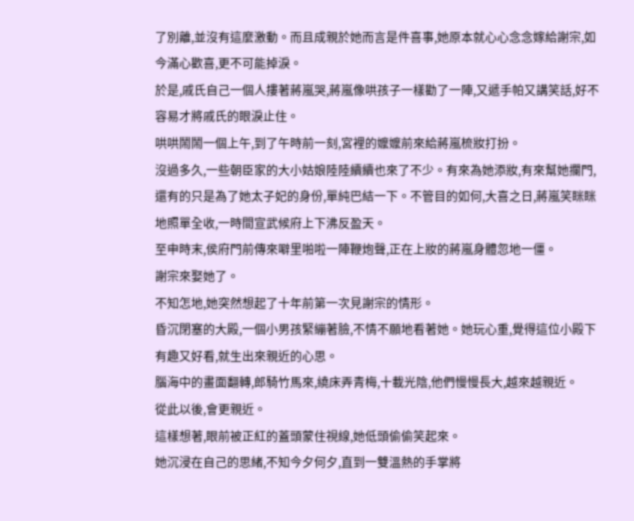了別離,並沒有這麼激動。而且成親於她而言是件喜事,她原本就心心念念嫁給謝宗,如今滿心歡喜,更不可能掉淚。
於是,戚氏自己一個人摟著蔣嵐哭,蔣嵐像哄孩子一樣勸了一陣,又遞手帕又講笑話,好不容易才將戚氏的眼淚止住。
哄哄鬧鬧一個上午,到了午時前一刻,宮裡的嬤嬤前來給蔣嵐梳妝打扮。
沒過多久,一些朝臣家的大小姑娘陸陸續續也來了不少。有來為她添妝,有來幫她攔門,還有的只是為了她太子妃的身份,單純巴結一下。不管目的如何,大喜之日,蔣嵐笑眯眯地照單全收,一時間宣武候府上下沸反盈天。
至申時末,侯府門前傳來噼里啪啦一陣鞭炮聲,正在上妝的蔣嵐身體忽地一僵。
謝宗來娶她了。
不知怎地,她突然想起了十年前第一次見謝宗的情形。
昏沉閉塞的大殿,一個小男孩緊繃著臉,不情不願地看著她。她玩心重,覺得這位小殿下有趣又好看,就生出來親近的心思。
腦海中的畫面翻轉,郎騎竹馬來,繞床弄青梅,十載光陰,他們慢慢長大,越來越親近。
從此以後,會更親近。
這樣想著,眼前被正紅的蓋頭蒙住視線,她低頭偷偷笑起來。
她沉浸在自己的思緒,不知今夕何夕,直到一雙溫熱的手掌將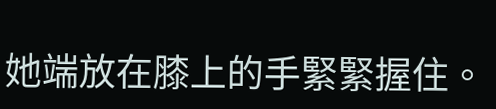她端放在膝上的手緊緊握住。